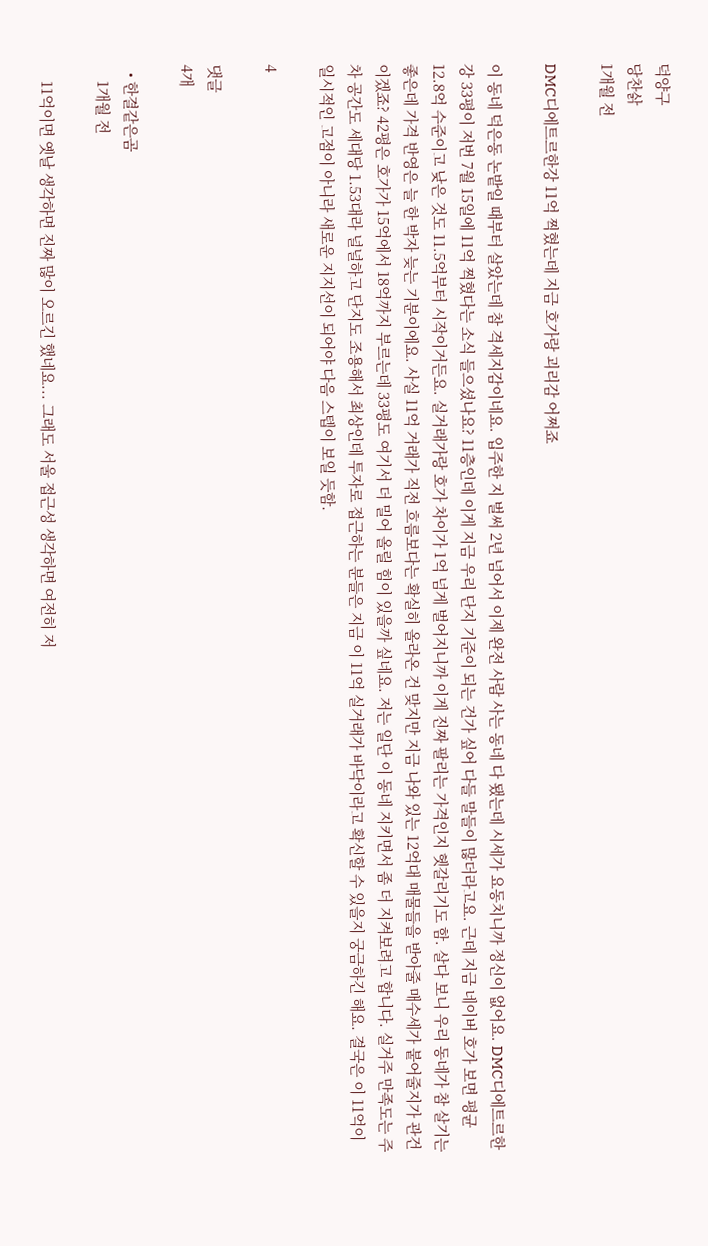덕양구
당찬삵
1개월 전

DMC디에트르한강 11억 찍혔는데 지금 호가랑 괴리감 어쩌죠

이 동네 덕은동 논밭일 때부터 살았는데 참 격세지감이네요. 입주한 지 벌써 2년 넘어서 이제 완전 사람 사는 동네 다 됐는데 시세가 요동치니까 정신이 없어요. DMC디에트르한강 33평이 저번 7월 15일에 11억 찍혔다는 소식 들으셨나요? 11층인데 이게 지금 우리 단지 기준이 되는 건가 싶어 다들 말들이 많더라고요. 근데 지금 네이버 호가 보면 평균 12.8억 수준이고 낮은 것도 11.5억부터 시작이거든요. 실거래가랑 호가 차이가 1억 넘게 벌어지니까 이게 진짜 팔리는 가격인지 헷갈리기도 함. 살다 보니 우리 동네가 참 살기는 좋은데 가격 반영은 늘 한 박자 늦는 기분이에요. 사실 11억 거래가 직전 흐름보다는 확실히 올라온 건 맞지만 지금 나와 있는 12억대 매물들을 받아줄 매수세가 붙어줄지가 관건이겠죠? 42평은 호가가 15억에서 18억까지 부르는데 33평도 여기서 더 밀어 올릴 힘이 있을까 싶네요. 저는 일단 이 동네 지키면서 좀 더 지켜보려고 합니다. 실거주 만족도는 주차 공간도 세대당 1.53대라 널널하고 단지도 조용해서 최상인데 투자로 접근하는 분들은 지금 이 11억 실거래가 바닥이라고 확신할 수 있을지 궁금하긴 해요. 결국은 이 11억이 일시적인 고점이 아니라 새로운 지지선이 되어야 다음 스텝이 보일 듯함.

4

댓글
4개

  • 한결같은곰
    1개월 전

    11억이면 옛날 생각하면 진짜 많이 오르긴 했네요... 그래도 서울 접근성 생각하면 여전히 저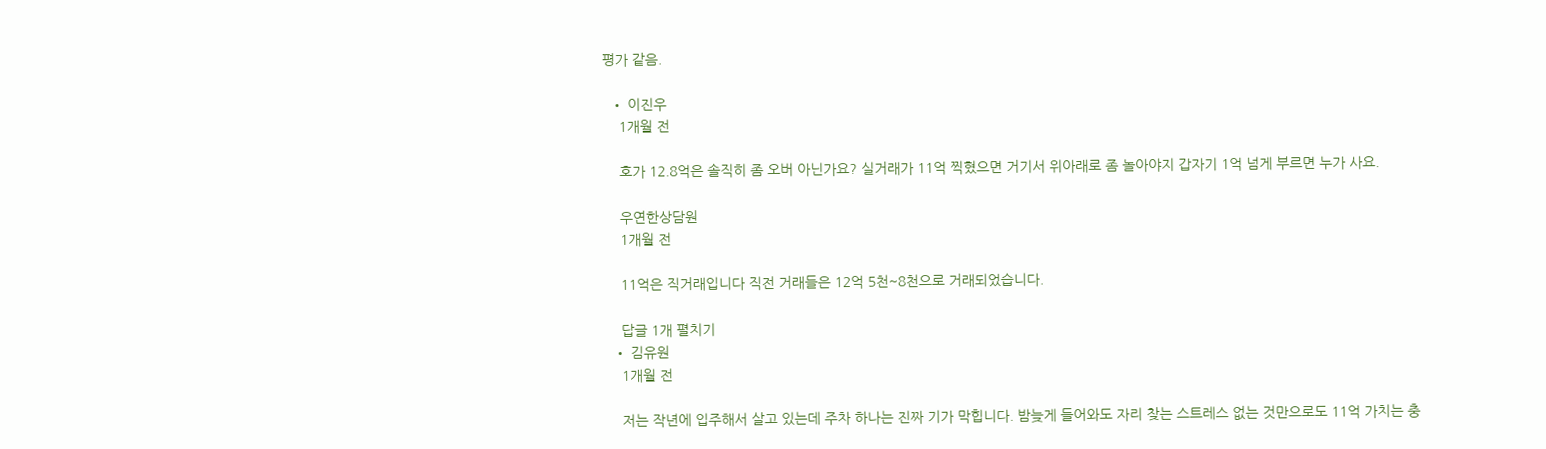평가 같음.

  • 이진우
    1개월 전

    호가 12.8억은 솔직히 좀 오버 아닌가요? 실거래가 11억 찍혔으면 거기서 위아래로 좀 놀아야지 갑자기 1억 넘게 부르면 누가 사요.

    우연한상담원
    1개월 전

    11억은 직거래입니다 직전 거래들은 12억 5천~8천으로 거래되었습니다.

    답글 1개 펼치기
  • 김유원
    1개월 전

    저는 작년에 입주해서 살고 있는데 주차 하나는 진짜 기가 막힙니다. 밤늦게 들어와도 자리 찾는 스트레스 없는 것만으로도 11억 가치는 충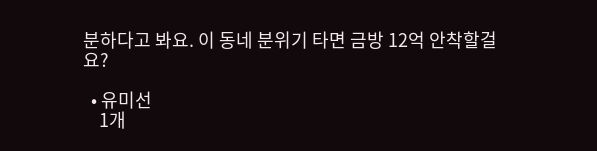분하다고 봐요. 이 동네 분위기 타면 금방 12억 안착할걸요?

  • 유미선
    1개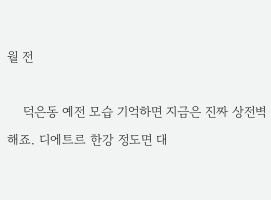월 전

    덕은동 예전 모습 기억하면 지금은 진짜 상전벽해죠. 디에트르 한강 정도면 대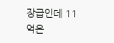장급인데 11억은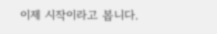이제 시작이라고 봅니다.